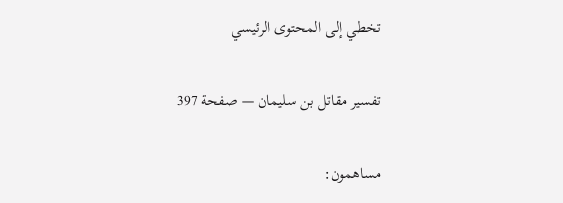تخطي إلى المحتوى الرئيسي

تفسير مقاتل بن سليمان — صفحة 397

مساهمون: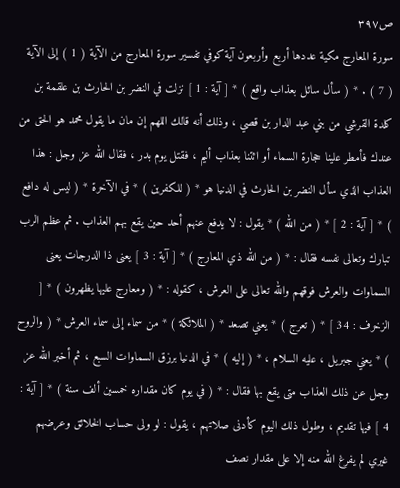ص٣٩٧
سورة المعارج مكية عددها أربع وأربعون آية كوفي تفسير سورة المعارج من الآية ( 1 ) إلى الآية ( 7 ) . * ( سأل سائل بعذاب واقع ) * [ آية : 1 ] نزلت في النضر بن الحارث بن علقمة بن كلدة القرشي من بني عبد الدار بن قصي ، وذلك أنه قالك اللهم إن مان ما يقول محمد هو الحق من عندك فأمطر علينا حجارة السماء أو ائتنا بعذاب أليم ، فقتل يوم بدر ، فقال الله عز وجل : هذا العذاب الذي سأل النضر بن الحارث في الدنيا هو * ( للكفرين ) * في الآخرة * ( ليس له دافع ) * [ آية : 2 ] * ( من الله ) * يقول : لا يدفع عنهم أحد حين يقع بهم العذاب . ثم عظم الرب تبارك وتعالى نفسه فقال : * ( من الله ذي المعارج ) * [ آية : 3 ] يعنى ذا الدرجات يعنى السماوات والعرش فوقهم والله تعالى على العرش ، كقوله : * ( ومعارج عليها يظهرون ) * [ الزخرف : 34 ] * ( تعرج ) * يعني تصعد * ( الملائكة ) * من سماء إلى سماء العرش * ( والروح ) * يعني جبريل ، عليه السلام ، * ( إليه ) * في الدنيا برزق السماوات السبع ، ثم أخبر الله عز وجل عن ذلك العذاب متى يقع بها فقال : * ( في يوم كان مقداره خمسين ألف سنة ) * [ آية : 4 ] فيها تقديم ، وطول ذلك اليوم كأدنى صلاتهم ، يقول : لو ولى حساب الخلائق وعرضهم غيري لم يفرغ الله منه إلا على مقدار نصف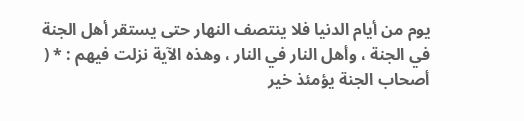يوم من أيام الدنيا فلا ينتصف النهار حتى يستقر أهل الجنة في الجنة ، وأهل النار في النار ، وهذه الآية نزلت فيهم : * ( أصحاب الجنة يؤمئذ خير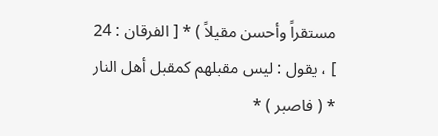مستقراً وأحسن مقيلاً ) * [ الفرقان : 24 ] ، يقول : ليس مقبلهم كمقبل أهل النار * ( فاصبر ) *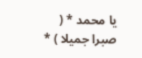يا محمد * ( صبرا جميلا ) *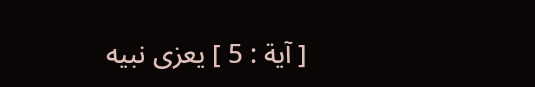[ آية : 5 ] يعزى نبيه